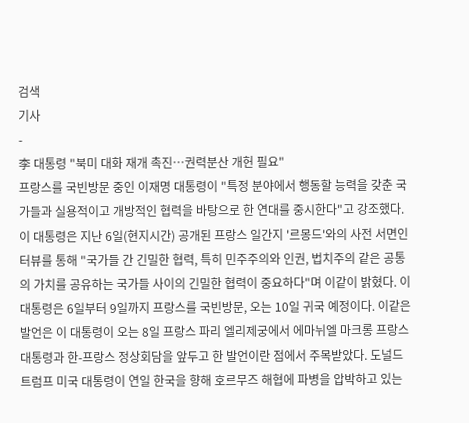검색
기사
-
李 대통령 "북미 대화 재개 촉진…권력분산 개헌 필요"
프랑스를 국빈방문 중인 이재명 대통령이 "특정 분야에서 행동할 능력을 갖춘 국가들과 실용적이고 개방적인 협력을 바탕으로 한 연대를 중시한다"고 강조했다. 이 대통령은 지난 6일(현지시간) 공개된 프랑스 일간지 '르몽드'와의 사전 서면인터뷰를 통해 "국가들 간 긴밀한 협력, 특히 민주주의와 인권, 법치주의 같은 공통의 가치를 공유하는 국가들 사이의 긴밀한 협력이 중요하다"며 이같이 밝혔다. 이 대통령은 6일부터 9일까지 프랑스를 국빈방문, 오는 10일 귀국 예정이다. 이같은 발언은 이 대통령이 오는 8일 프랑스 파리 엘리제궁에서 에마뉘엘 마크롱 프랑스 대통령과 한-프랑스 정상회담을 앞두고 한 발언이란 점에서 주목받았다. 도널드 트럼프 미국 대통령이 연일 한국을 향해 호르무즈 해협에 파병을 압박하고 있는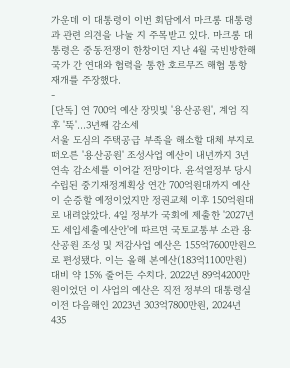가운데 이 대통령이 이번 회담에서 마크롱 대통령과 관련 의견을 나눌 지 주목받고 있다. 마크롱 대통령은 중동전쟁이 한창이던 지난 4월 국빈방한해 국가 간 연대와 협력을 통한 호르무즈 해협 통항 재개를 주장했다.
-
[단독] 연 700억 예산 장밋빛 '용산공원', 계엄 직후 '뚝'…3년째 감소세
서울 도심의 주택공급 부족을 해소할 대체 부지로 떠오른 '용산공원' 조성사업 예산이 내년까지 3년 연속 감소세를 이어갈 전망이다. 윤석열정부 당시 수립된 중기재정계획상 연간 700억원대까지 예산이 순증할 예정이었지만 정권교체 이후 150억원대로 내려앉았다. 4일 정부가 국회에 제출한 '2027년도 세입세출예산안'에 따르면 국토교통부 소관 용산공원 조성 및 저감사업 예산은 155억7600만원으로 편성됐다. 이는 올해 본예산(183억1100만원) 대비 약 15% 줄어든 수치다. 2022년 89억4200만원이었던 이 사업의 예산은 직전 정부의 대통령실 이전 다음해인 2023년 303억7800만원, 2024년 435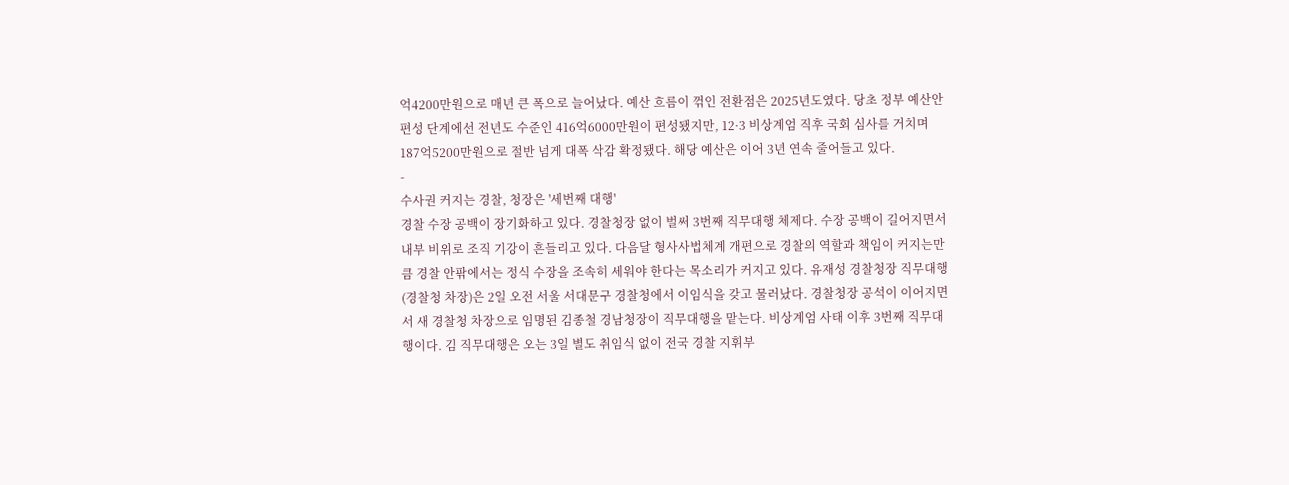억4200만원으로 매년 큰 폭으로 늘어났다. 예산 흐름이 꺾인 전환점은 2025년도였다. 당초 정부 예산안 편성 단계에선 전년도 수준인 416억6000만원이 편성됐지만, 12·3 비상계엄 직후 국회 심사를 거치며 187억5200만원으로 절반 넘게 대폭 삭감 확정됐다. 해당 예산은 이어 3년 연속 줄어들고 있다.
-
수사권 커지는 경찰, 청장은 '세번째 대행'
경찰 수장 공백이 장기화하고 있다. 경찰청장 없이 벌써 3번째 직무대행 체제다. 수장 공백이 길어지면서 내부 비위로 조직 기강이 흔들리고 있다. 다음달 형사사법체계 개편으로 경찰의 역할과 책임이 커지는만큼 경찰 안팎에서는 정식 수장을 조속히 세워야 한다는 목소리가 커지고 있다. 유재성 경찰청장 직무대행(경찰청 차장)은 2일 오전 서울 서대문구 경찰청에서 이임식을 갖고 물러났다. 경찰청장 공석이 이어지면서 새 경찰청 차장으로 임명된 김종철 경남청장이 직무대행을 맡는다. 비상계엄 사태 이후 3번째 직무대행이다. 김 직무대행은 오는 3일 별도 취임식 없이 전국 경찰 지휘부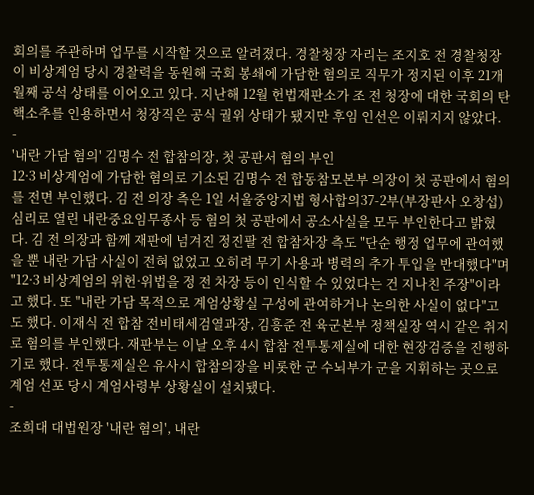회의를 주관하며 업무를 시작할 것으로 알려졌다. 경찰청장 자리는 조지호 전 경찰청장이 비상계엄 당시 경찰력을 동원해 국회 봉쇄에 가담한 혐의로 직무가 정지된 이후 21개월째 공석 상태를 이어오고 있다. 지난해 12월 헌법재판소가 조 전 청장에 대한 국회의 탄핵소추를 인용하면서 청장직은 공식 궐위 상태가 됐지만 후임 인선은 이뤄지지 않았다.
-
'내란 가담 혐의' 김명수 전 합참의장, 첫 공판서 혐의 부인
12·3 비상계엄에 가담한 혐의로 기소된 김명수 전 합동참모본부 의장이 첫 공판에서 혐의를 전면 부인했다. 김 전 의장 측은 1일 서울중앙지법 형사합의37-2부(부장판사 오창섭) 심리로 열린 내란중요임무종사 등 혐의 첫 공판에서 공소사실을 모두 부인한다고 밝혔다. 김 전 의장과 함께 재판에 넘겨진 정진팔 전 합참차장 측도 "단순 행정 업무에 관여했을 뿐 내란 가담 사실이 전혀 없었고 오히려 무기 사용과 병력의 추가 투입을 반대했다"며 "12·3 비상계엄의 위헌·위법을 정 전 차장 등이 인식할 수 있었다는 건 지나친 주장"이라고 했다. 또 "내란 가담 목적으로 계엄상황실 구성에 관여하거나 논의한 사실이 없다"고도 했다. 이재식 전 합참 전비태세검열과장, 김흥준 전 육군본부 정책실장 역시 같은 취지로 혐의를 부인했다. 재판부는 이날 오후 4시 합참 전투통제실에 대한 현장검증을 진행하기로 했다. 전투통제실은 유사시 합참의장을 비롯한 군 수뇌부가 군을 지휘하는 곳으로 계엄 선포 당시 계엄사령부 상황실이 설치됐다.
-
조희대 대법원장 '내란 혐의', 내란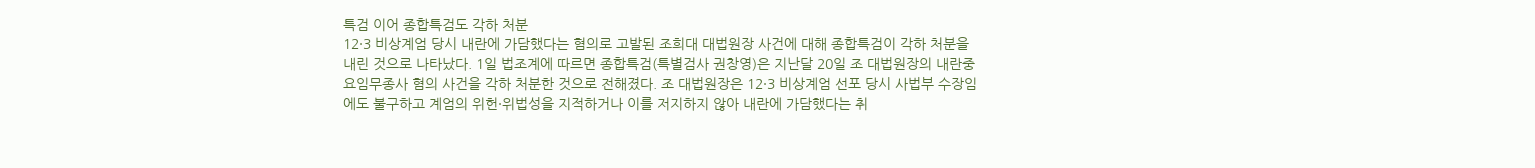특검 이어 종합특검도 각하 처분
12·3 비상계엄 당시 내란에 가담했다는 혐의로 고발된 조희대 대법원장 사건에 대해 종합특검이 각하 처분을 내린 것으로 나타났다. 1일 법조계에 따르면 종합특검(특별검사 권창영)은 지난달 20일 조 대법원장의 내란중요임무종사 혐의 사건을 각하 처분한 것으로 전해졌다. 조 대법원장은 12·3 비상계엄 선포 당시 사법부 수장임에도 불구하고 계엄의 위헌·위법성을 지적하거나 이를 저지하지 않아 내란에 가담했다는 취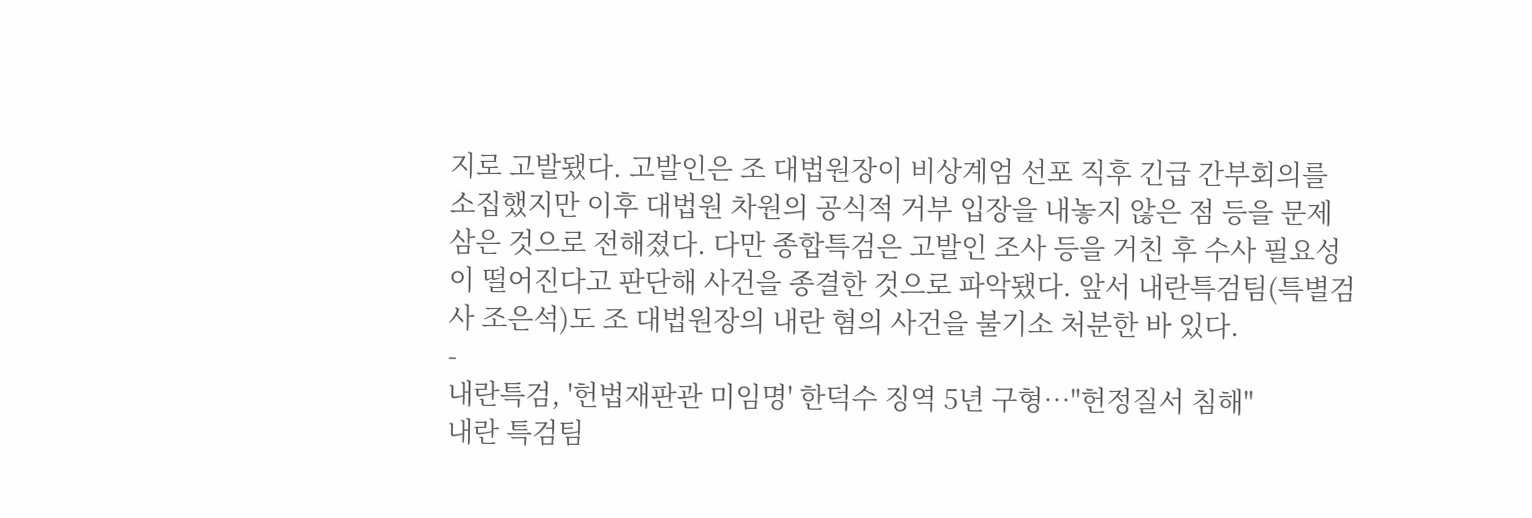지로 고발됐다. 고발인은 조 대법원장이 비상계엄 선포 직후 긴급 간부회의를 소집했지만 이후 대법원 차원의 공식적 거부 입장을 내놓지 않은 점 등을 문제 삼은 것으로 전해졌다. 다만 종합특검은 고발인 조사 등을 거친 후 수사 필요성이 떨어진다고 판단해 사건을 종결한 것으로 파악됐다. 앞서 내란특검팀(특별검사 조은석)도 조 대법원장의 내란 혐의 사건을 불기소 처분한 바 있다.
-
내란특검, '헌법재판관 미임명' 한덕수 징역 5년 구형…"헌정질서 침해"
내란 특검팀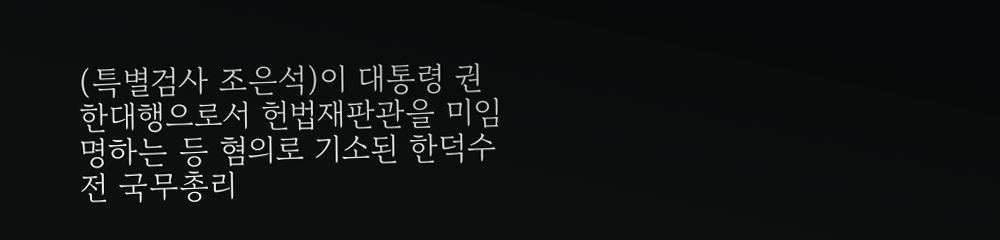(특별검사 조은석)이 대통령 권한대행으로서 헌법재판관을 미임명하는 등 혐의로 기소된 한덕수 전 국무총리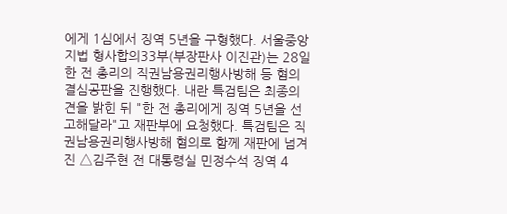에게 1심에서 징역 5년을 구형했다. 서울중앙지법 형사합의33부(부장판사 이진관)는 28일 한 전 총리의 직권남용권리행사방해 등 혐의 결심공판을 진행했다. 내란 특검팀은 최종의견을 밝힌 뒤 "한 전 총리에게 징역 5년을 선고해달라"고 재판부에 요청했다. 특검팀은 직권남용권리행사방해 혐의로 함께 재판에 넘겨진 △김주현 전 대통령실 민정수석 징역 4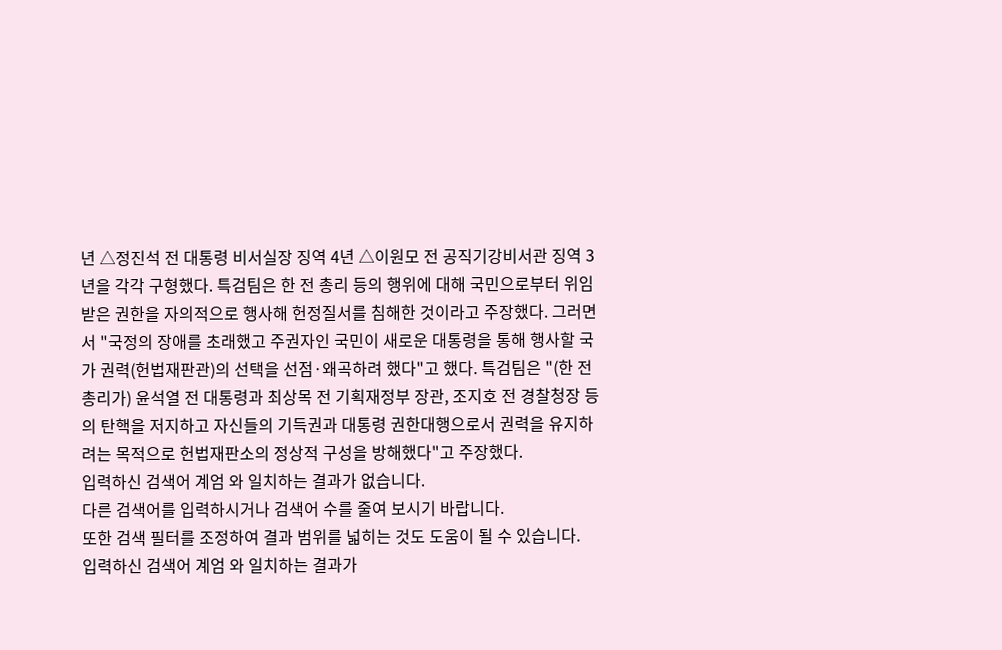년 △정진석 전 대통령 비서실장 징역 4년 △이원모 전 공직기강비서관 징역 3년을 각각 구형했다. 특검팀은 한 전 총리 등의 행위에 대해 국민으로부터 위임받은 권한을 자의적으로 행사해 헌정질서를 침해한 것이라고 주장했다. 그러면서 "국정의 장애를 초래했고 주권자인 국민이 새로운 대통령을 통해 행사할 국가 권력(헌법재판관)의 선택을 선점·왜곡하려 했다"고 했다. 특검팀은 "(한 전 총리가) 윤석열 전 대통령과 최상목 전 기획재정부 장관, 조지호 전 경찰청장 등의 탄핵을 저지하고 자신들의 기득권과 대통령 권한대행으로서 권력을 유지하려는 목적으로 헌법재판소의 정상적 구성을 방해했다"고 주장했다.
입력하신 검색어 계엄 와 일치하는 결과가 없습니다.
다른 검색어를 입력하시거나 검색어 수를 줄여 보시기 바랍니다.
또한 검색 필터를 조정하여 결과 범위를 넓히는 것도 도움이 될 수 있습니다.
입력하신 검색어 계엄 와 일치하는 결과가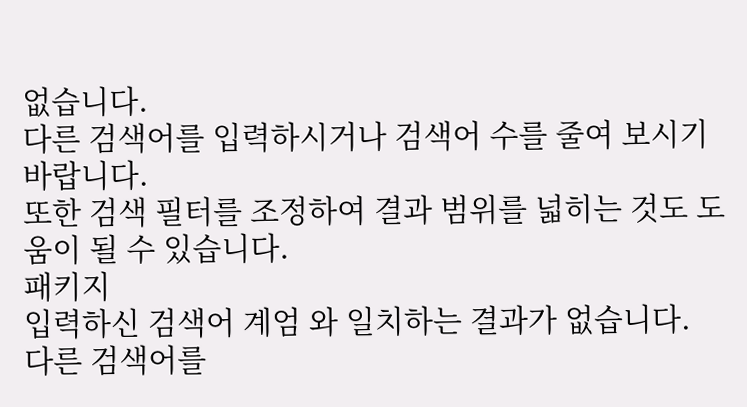없습니다.
다른 검색어를 입력하시거나 검색어 수를 줄여 보시기 바랍니다.
또한 검색 필터를 조정하여 결과 범위를 넓히는 것도 도움이 될 수 있습니다.
패키지
입력하신 검색어 계엄 와 일치하는 결과가 없습니다.
다른 검색어를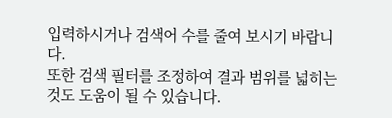입력하시거나 검색어 수를 줄여 보시기 바랍니다.
또한 검색 필터를 조정하여 결과 범위를 넓히는 것도 도움이 될 수 있습니다.